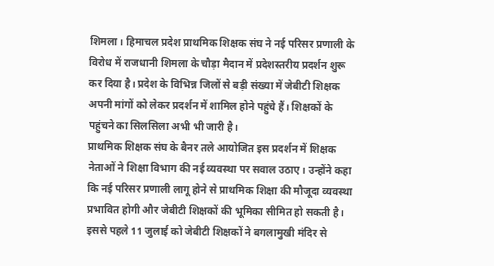शिमला। हिमाचल प्रदेश प्राथमिक शिक्षक संघ ने नई परिसर प्रणाली के विरोध में राजधानी शिमला के चौड़ा मैदान में प्रदेशस्तरीय प्रदर्शन शुरू कर दिया है। प्रदेश के विभिन्न जिलों से बड़ी संख्या में जेबीटी शिक्षक अपनी मांगों को लेकर प्रदर्शन में शामिल होने पहुंचे हैं। शिक्षकों के पहुंचने का सिलसिला अभी भी जारी है।
प्राथमिक शिक्षक संघ के बैनर तले आयोजित इस प्रदर्शन में शिक्षक नेताओं ने शिक्षा विभाग की नई व्यवस्था पर सवाल उठाए। उन्होंने कहा कि नई परिसर प्रणाली लागू होने से प्राथमिक शिक्षा की मौजूदा व्यवस्था प्रभावित होगी और जेबीटी शिक्षकों की भूमिका सीमित हो सकती है।
इससे पहले 11 जुलाई को जेबीटी शिक्षकों ने बगलामुखी मंदिर से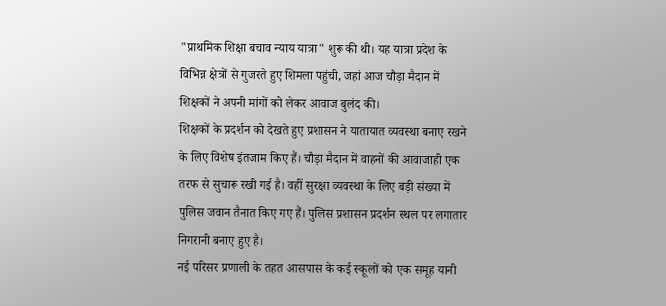"प्राथमिक शिक्षा बचाव न्याय यात्रा" शुरू की थी। यह यात्रा प्रदेश के विभिन्न क्षेत्रों से गुजरते हुए शिमला पहुंची, जहां आज चौड़ा मैदान में शिक्षकों ने अपनी मांगों को लेकर आवाज बुलंद की।
शिक्षकों के प्रदर्शन को देखते हुए प्रशासन ने यातायात व्यवस्था बनाए रखने के लिए विशेष इंतजाम किए हैं। चौड़ा मैदान में वाहनों की आवाजाही एक तरफ से सुचारू रखी गई है। वहीं सुरक्षा व्यवस्था के लिए बड़ी संख्या में पुलिस जवान तैनात किए गए हैं। पुलिस प्रशासन प्रदर्शन स्थल पर लगातार निगरानी बनाए हुए है।
नई परिसर प्रणाली के तहत आसपास के कई स्कूलों को एक समूह यानी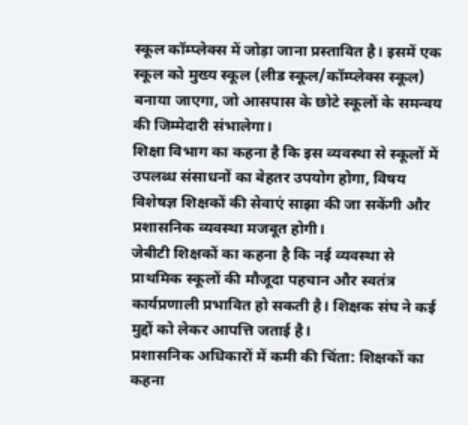स्कूल कॉम्प्लेक्स में जोड़ा जाना प्रस्तावित है। इसमें एक स्कूल को मुख्य स्कूल (लीड स्कूल/कॉम्प्लेक्स स्कूल) बनाया जाएगा, जो आसपास के छोटे स्कूलों के समन्वय की जिम्मेदारी संभालेगा।
शिक्षा विभाग का कहना है कि इस व्यवस्था से स्कूलों में उपलब्ध संसाधनों का बेहतर उपयोग होगा, विषय विशेषज्ञ शिक्षकों की सेवाएं साझा की जा सकेंगी और प्रशासनिक व्यवस्था मजबूत होगी।
जेबीटी शिक्षकों का कहना है कि नई व्यवस्था से प्राथमिक स्कूलों की मौजूदा पहचान और स्वतंत्र कार्यप्रणाली प्रभावित हो सकती है। शिक्षक संघ ने कई मुद्दों को लेकर आपत्ति जताई है।
प्रशासनिक अधिकारों में कमी की चिंता: शिक्षकों का कहना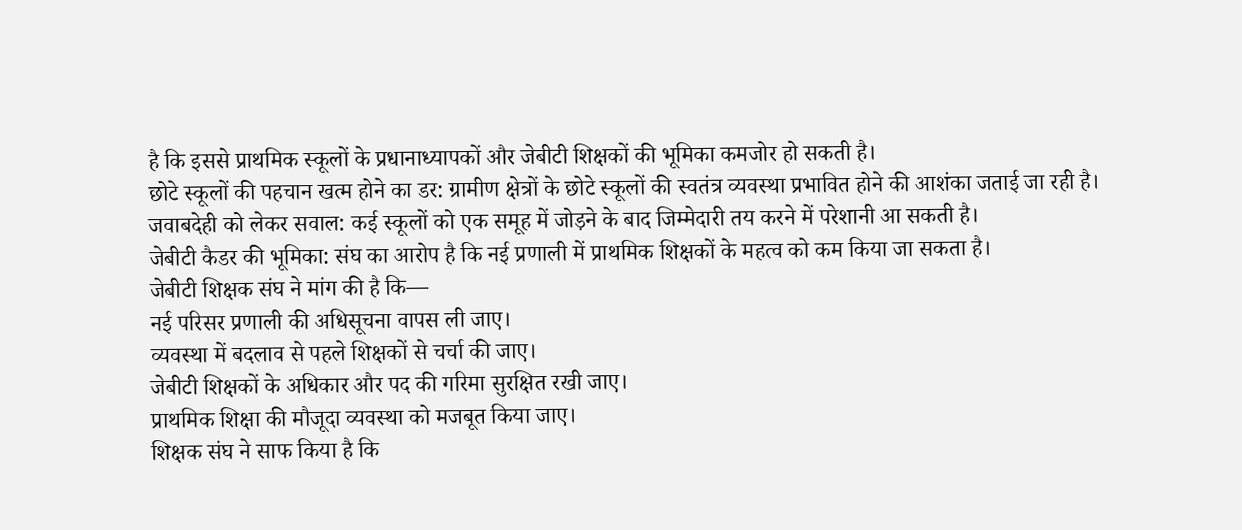है कि इससे प्राथमिक स्कूलों के प्रधानाध्यापकों और जेबीटी शिक्षकों की भूमिका कमजोर हो सकती है।
छोटे स्कूलों की पहचान खत्म होने का डर: ग्रामीण क्षेत्रों के छोटे स्कूलों की स्वतंत्र व्यवस्था प्रभावित होने की आशंका जताई जा रही है।
जवाबदेही को लेकर सवाल: कई स्कूलों को एक समूह में जोड़ने के बाद जिम्मेदारी तय करने में परेशानी आ सकती है।
जेबीटी कैडर की भूमिका: संघ का आरोप है कि नई प्रणाली में प्राथमिक शिक्षकों के महत्व को कम किया जा सकता है।
जेबीटी शिक्षक संघ ने मांग की है कि—
नई परिसर प्रणाली की अधिसूचना वापस ली जाए।
व्यवस्था में बदलाव से पहले शिक्षकों से चर्चा की जाए।
जेबीटी शिक्षकों के अधिकार और पद की गरिमा सुरक्षित रखी जाए।
प्राथमिक शिक्षा की मौजूदा व्यवस्था को मजबूत किया जाए।
शिक्षक संघ ने साफ किया है कि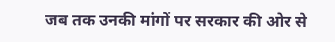जब तक उनकी मांगों पर सरकार की ओर से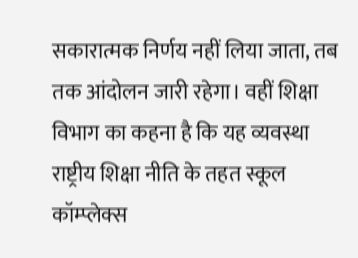सकारात्मक निर्णय नहीं लिया जाता, तब तक आंदोलन जारी रहेगा। वहीं शिक्षा विभाग का कहना है कि यह व्यवस्था राष्ट्रीय शिक्षा नीति के तहत स्कूल कॉम्प्लेक्स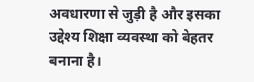अवधारणा से जुड़ी है और इसका उद्देश्य शिक्षा व्यवस्था को बेहतर बनाना है।